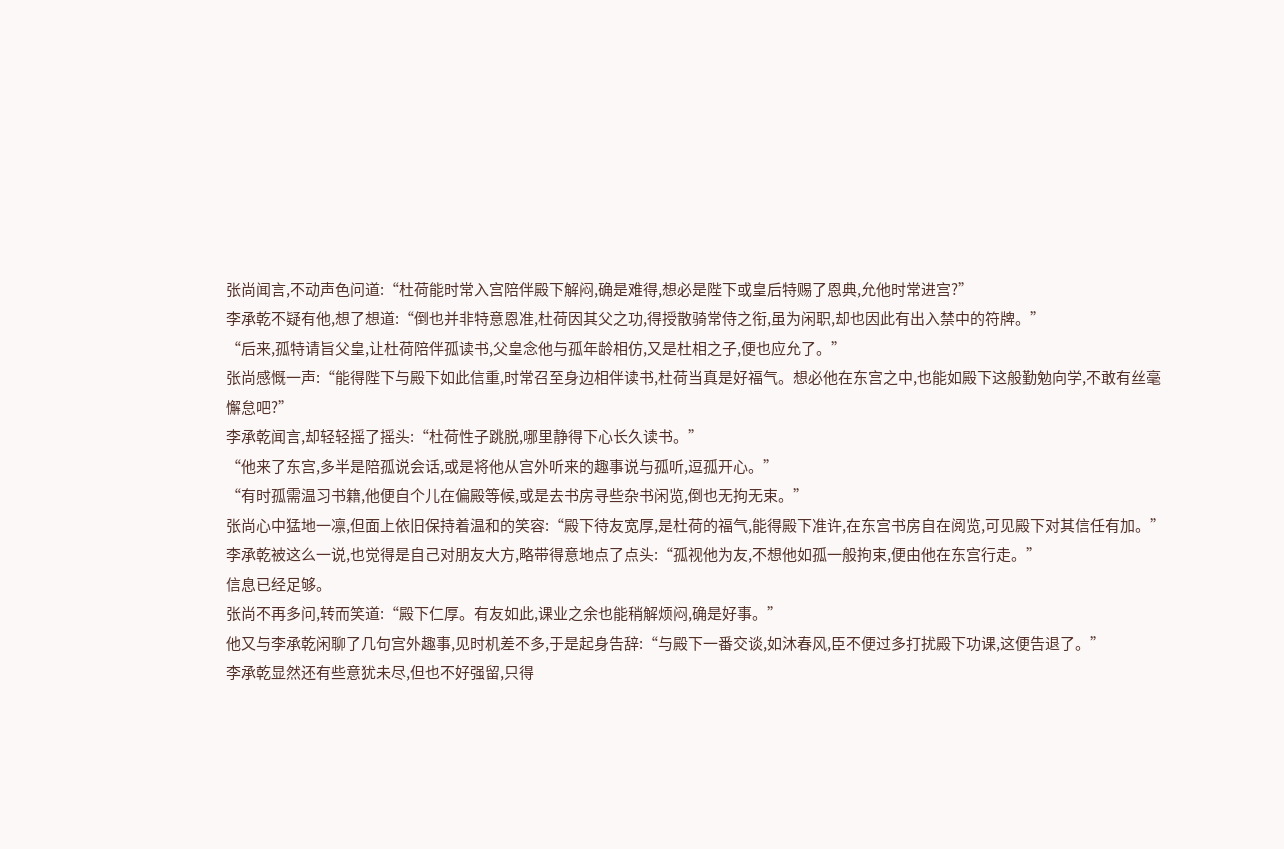张尚闻言,不动声色问道:“杜荷能时常入宫陪伴殿下解闷,确是难得,想必是陛下或皇后特赐了恩典,允他时常进宫?”
李承乾不疑有他,想了想道:“倒也并非特意恩准,杜荷因其父之功,得授散骑常侍之衔,虽为闲职,却也因此有出入禁中的符牌。”
“后来,孤特请旨父皇,让杜荷陪伴孤读书,父皇念他与孤年龄相仿,又是杜相之子,便也应允了。”
张尚感慨一声:“能得陛下与殿下如此信重,时常召至身边相伴读书,杜荷当真是好福气。想必他在东宫之中,也能如殿下这般勤勉向学,不敢有丝毫懈怠吧?”
李承乾闻言,却轻轻摇了摇头:“杜荷性子跳脱,哪里静得下心长久读书。”
“他来了东宫,多半是陪孤说会话,或是将他从宫外听来的趣事说与孤听,逗孤开心。”
“有时孤需温习书籍,他便自个儿在偏殿等候,或是去书房寻些杂书闲览,倒也无拘无束。”
张尚心中猛地一凛,但面上依旧保持着温和的笑容:“殿下待友宽厚,是杜荷的福气,能得殿下准许,在东宫书房自在阅览,可见殿下对其信任有加。”
李承乾被这么一说,也觉得是自己对朋友大方,略带得意地点了点头:“孤视他为友,不想他如孤一般拘束,便由他在东宫行走。”
信息已经足够。
张尚不再多问,转而笑道:“殿下仁厚。有友如此,课业之余也能稍解烦闷,确是好事。”
他又与李承乾闲聊了几句宫外趣事,见时机差不多,于是起身告辞:“与殿下一番交谈,如沐春风,臣不便过多打扰殿下功课,这便告退了。”
李承乾显然还有些意犹未尽,但也不好强留,只得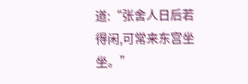道:“张舍人日后若得闲,可常来东宫坐坐。”